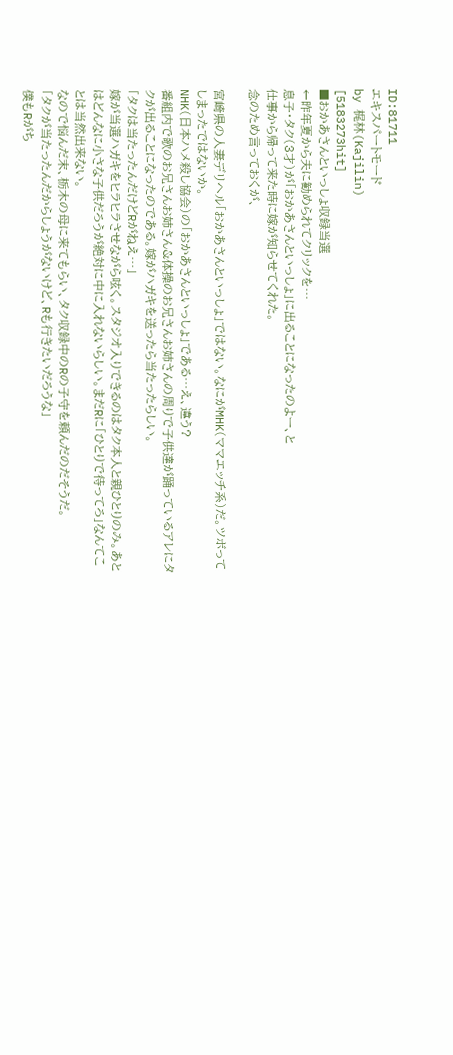ID:81711
エキスパートモード
by 梶林(Kajilin)
[5183273hit]
■おかあさんといっしょ収録当選
←昨年夏から夫に勧められてクリックを…
息子・タク(3才)が「おかあさんといっしょ」に出ることになったのよー、と
仕事から帰って来た時に嫁が知らせてくれた。
念のため言っておくが、

宮崎県の人妻デリヘル「おかあさんといっしょ」ではない。なにがMHK(ママエッチ系)だ。ツボってしまったではないか。
NHK(日本ハメ殺し協会)の「おかあさんといっしょ」である…え、違う?
番組内で歌のお兄さんお姉さん&体操のお兄さんお姉さんの周りで子供達が踊っているアレにタクが出ることになったのである。嫁がハガキを送ったら当たったらしい。
「タクは当たったんだけどRがねえ…」
嫁が当選ハガキをヒラヒラさせながら呟く。スタジオ入りできるのはタク本人と親ひとりのみ。あとはどんなに小さな子供だろうが絶対に中に入れないらしい。まだRに「ひとりで待ってろ」なんてことは当然出来ない。
なので悩んだ末、栃木の母に来てもらい、タク収録中のRの子守を頼んだのだそうだ。
「タクが当たったんだからしょうがないけど、Rも行きたいだろうな」
僕もRがち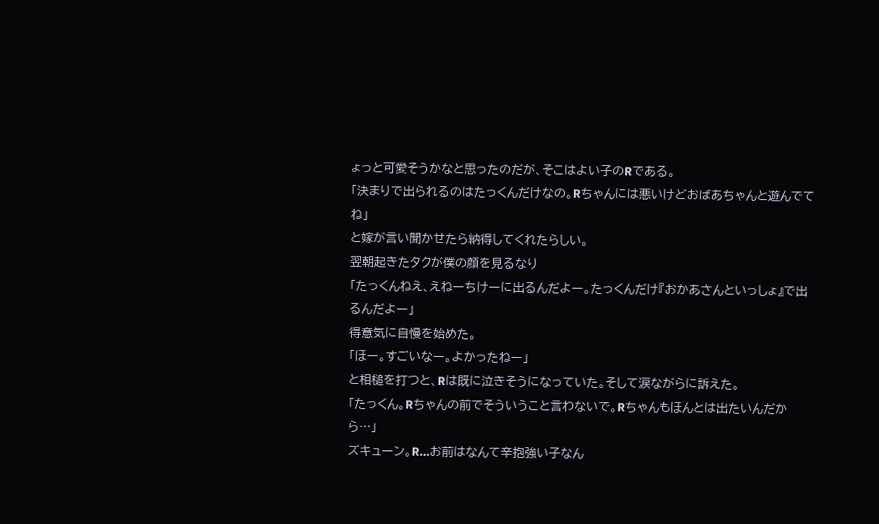ょっと可愛そうかなと思ったのだが、そこはよい子のRである。
「決まりで出られるのはたっくんだけなの。Rちゃんには悪いけどおばあちゃんと遊んでてね」
と嫁が言い聞かせたら納得してくれたらしい。
翌朝起きたタクが僕の顔を見るなり
「たっくんねえ、えねーちけーに出るんだよー。たっくんだけ『おかあさんといっしょ』で出るんだよー」
得意気に自慢を始めた。
「ほー。すごいなー。よかったねー」
と相槌を打つと、Rは既に泣きそうになっていた。そして涙ながらに訴えた。
「たっくん。Rちゃんの前でそういうこと言わないで。Rちゃんもほんとは出たいんだから…」
ズキューン。R…お前はなんて辛抱強い子なん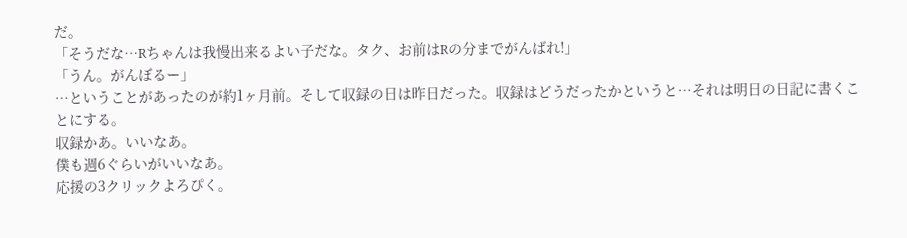だ。
「そうだな…Rちゃんは我慢出来るよい子だな。タク、お前はRの分までがんばれ!」
「うん。がんぼるー」
…ということがあったのが約1ヶ月前。そして収録の日は昨日だった。収録はどうだったかというと…それは明日の日記に書くことにする。
収録かあ。いいなあ。
僕も週6ぐらいがいいなあ。
応援の3クリックよろぴく。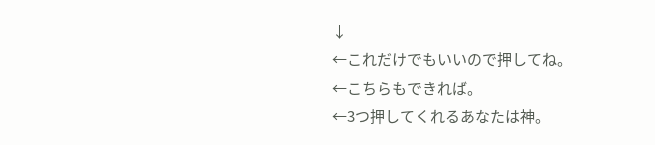↓
←これだけでもいいので押してね。
←こちらもできれば。
←3つ押してくれるあなたは神。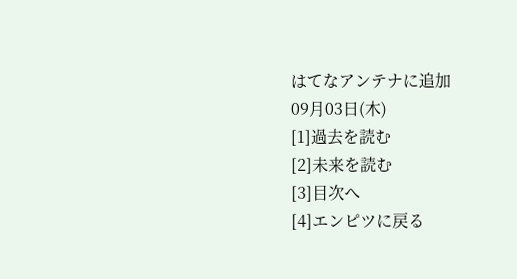はてなアンテナに追加
09月03日(木)
[1]過去を読む
[2]未来を読む
[3]目次へ
[4]エンピツに戻る